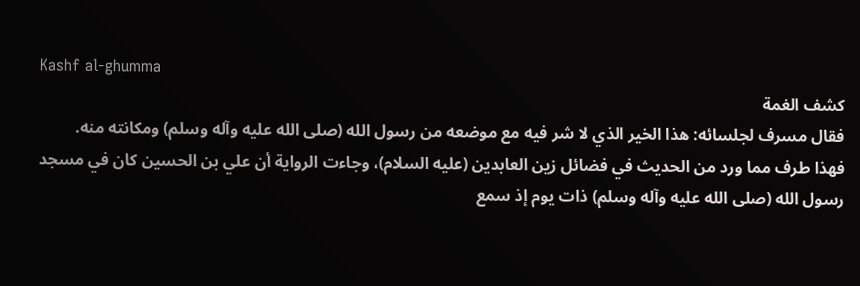Kashf al-ghumma
كشف الغمة
فقال مسرف لجلسائه: هذا الخير الذي لا شر فيه مع موضعه من رسول الله (صلى الله عليه وآله وسلم) ومكانته منه.
فهذا طرف مما ورد من الحديث في فضائل زين العابدين (عليه السلام)، وجاءت الرواية أن علي بن الحسين كان في مسجد رسول الله (صلى الله عليه وآله وسلم) ذات يوم إذ سمع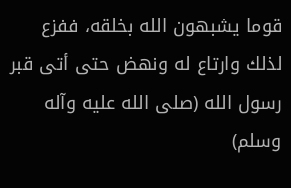قوما يشبهون الله بخلقه، ففزع لذلك وارتاع له ونهض حتى أتى قبر رسول الله (صلى الله عليه وآله وسلم)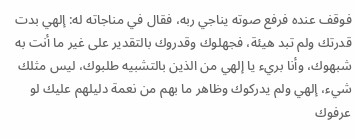فوقف عنده فرفع صوته يناجي ربه، فقال في مناجاته له: إلهي بدت قدرتك ولم تبد هيئة، فجهلوك وقدروك بالتقدير على غير ما أنت به شبهوك، وأنا بريء يا إلهي من الذين بالتشبيه طلبوك، ليس مثلك شيء، إلهي ولم يدركوك وظاهر ما بهم من نعمة دليلهم عليك لو عرفوك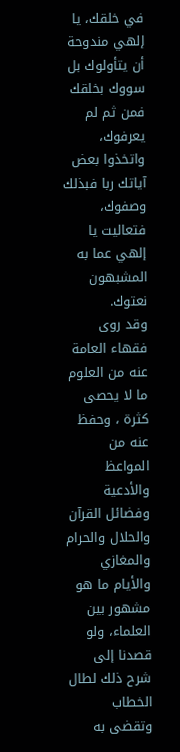في خلقك، يا إلهي مندوحة أن يتأولوك بل سووك بخلقك فمن ثم لم يعرفوك، واتخذوا بعض آياتك ربا فبذلك وصفوك، فتعاليت يا إلهي عما به المشبهون نعتوك.
وقد روى فقهاء العامة عنه من العلوم ما لا يحصى كثرة ، وحفظ عنه من المواعظ والأدعية وفضائل القرآن والحلال والحرام والمغازي والأيام ما هو مشهور بين العلماء، ولو قصدنا إلى شرح ذلك لطال الخطاب وتقضى به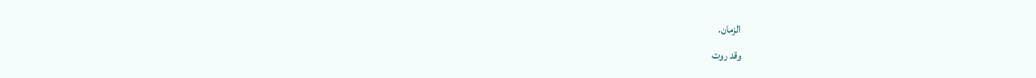الزمان.
وقد روت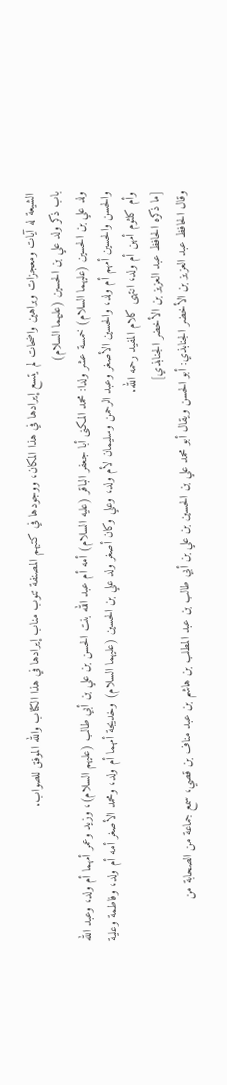الشيعة له آيات ومعجزات وبراهين واضحات لم يتسع إيرادها في هذا المكان، ووجودها في كتبهم المصنفة تنوب مناب إيرادها في هذا الكتاب والله الموفق للصواب.
باب ذكر ولد علي بن الحسين (عليهما السلام)
ولد علي بن الحسين (عليهما السلام) خمسة عشر ولدا: محمد المكنى أبا جعفر الباقر (عليه السلام) أمه أم عبد الله بنت الحسن بن علي بن أبي طالب (عليهم السلام)، وزيد وعمر أمهما أم ولد، وعبد الله والحسن والحسين أمهم أم ولد، والحسين الأصغر وعبد الرحمن وسليمان لأم ولد، وعلي وكان أصغر ولد علي بن الحسين (عليهما السلام) وخديجة أمهما أم ولد، ومحمد الأصغر أمه أم ولد، وفاطمة وعلية وأم كلثوم أمهن أم ولد، انتهى كلام المفيد رحمه الله.
[ما ذكره الحافظ عبد العزيز بن الأخضر الجنابذي]
وقال الحافظ عبد العزيز بن الأخضر الجنابذي: أبو الحسن ويقال أبو محمد علي بن الحسين بن علي بن أبي طالب بن عبد المطلب بن هاشم بن عبد مناف بن قصي، سمع جماعة من الصحابة من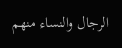الرجال والنساء منهم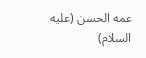عمه الحسن (عليه السلام)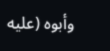وأبوه (عليه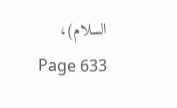السلام)،
Page 633